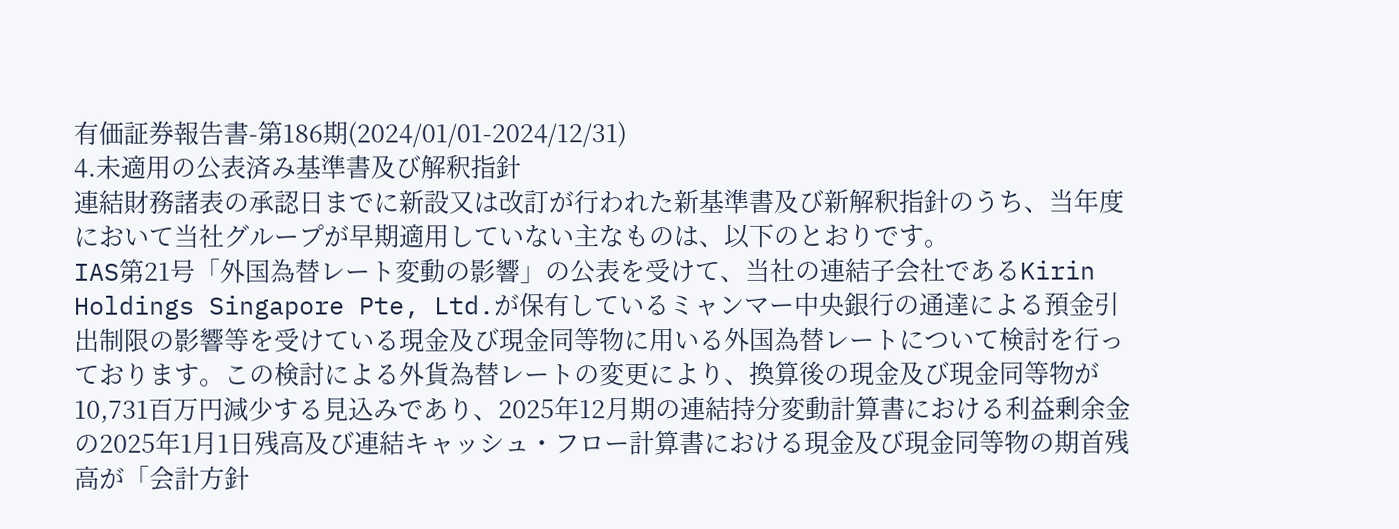有価証券報告書-第186期(2024/01/01-2024/12/31)
4.未適用の公表済み基準書及び解釈指針
連結財務諸表の承認日までに新設又は改訂が行われた新基準書及び新解釈指針のうち、当年度において当社グループが早期適用していない主なものは、以下のとおりです。
IAS第21号「外国為替レート変動の影響」の公表を受けて、当社の連結子会社であるKirin Holdings Singapore Pte, Ltd.が保有しているミャンマー中央銀行の通達による預金引出制限の影響等を受けている現金及び現金同等物に用いる外国為替レートについて検討を行っております。この検討による外貨為替レートの変更により、換算後の現金及び現金同等物が10,731百万円減少する見込みであり、2025年12月期の連結持分変動計算書における利益剰余金の2025年1月1日残高及び連結キャッシュ・フロー計算書における現金及び現金同等物の期首残高が「会計方針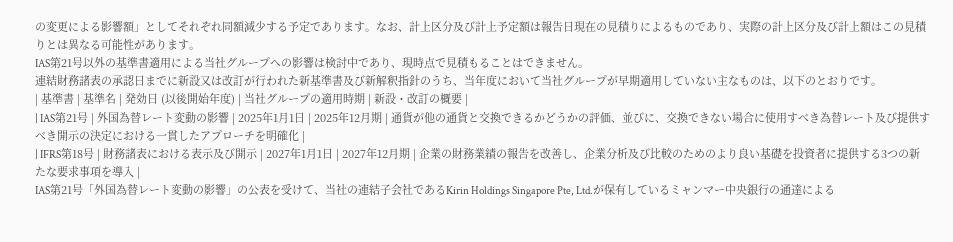の変更による影響額」としてそれぞれ同額減少する予定であります。なお、計上区分及び計上予定額は報告日現在の見積りによるものであり、実際の計上区分及び計上額はこの見積りとは異なる可能性があります。
IAS第21号以外の基準書適用による当社グループへの影響は検討中であり、現時点で見積もることはできません。
連結財務諸表の承認日までに新設又は改訂が行われた新基準書及び新解釈指針のうち、当年度において当社グループが早期適用していない主なものは、以下のとおりです。
| 基準書 | 基準名 | 発効日 (以後開始年度) | 当社グループの適用時期 | 新設・改訂の概要 |
| IAS第21号 | 外国為替レート変動の影響 | 2025年1月1日 | 2025年12月期 | 通貨が他の通貨と交換できるかどうかの評価、並びに、交換できない場合に使用すべき為替レート及び提供すべき開示の決定における一貫したアプローチを明確化 |
| IFRS第18号 | 財務諸表における表示及び開示 | 2027年1月1日 | 2027年12月期 | 企業の財務業績の報告を改善し、企業分析及び比較のためのより良い基礎を投資者に提供する3つの新たな要求事項を導入 |
IAS第21号「外国為替レート変動の影響」の公表を受けて、当社の連結子会社であるKirin Holdings Singapore Pte, Ltd.が保有しているミャンマー中央銀行の通達による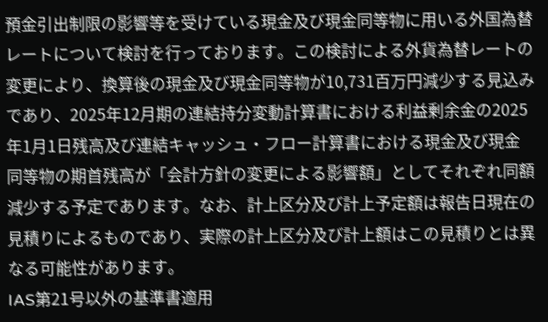預金引出制限の影響等を受けている現金及び現金同等物に用いる外国為替レートについて検討を行っております。この検討による外貨為替レートの変更により、換算後の現金及び現金同等物が10,731百万円減少する見込みであり、2025年12月期の連結持分変動計算書における利益剰余金の2025年1月1日残高及び連結キャッシュ・フロー計算書における現金及び現金同等物の期首残高が「会計方針の変更による影響額」としてそれぞれ同額減少する予定であります。なお、計上区分及び計上予定額は報告日現在の見積りによるものであり、実際の計上区分及び計上額はこの見積りとは異なる可能性があります。
IAS第21号以外の基準書適用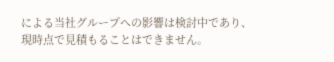による当社グループへの影響は検討中であり、現時点で見積もることはできません。